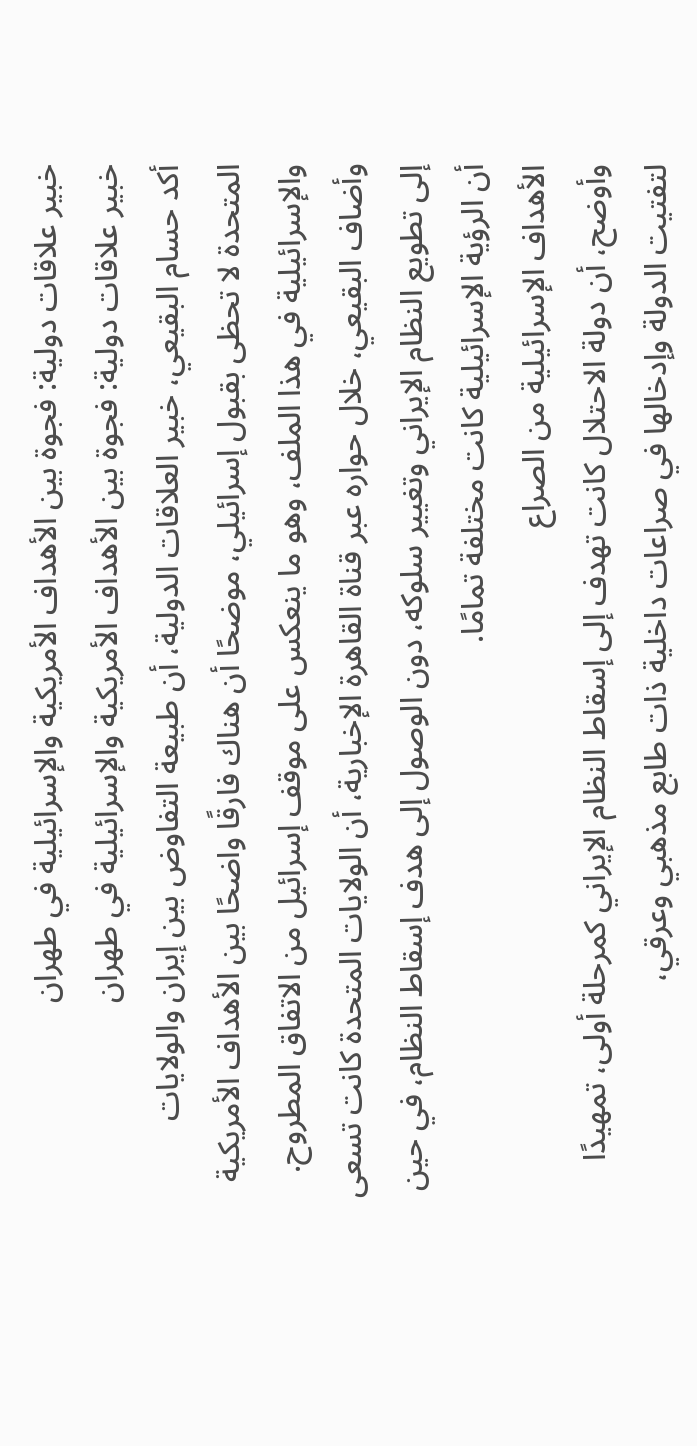خبير علاقات دولية: فجوة بين الأهداف الأمريكية والإسرائيلية في طهران
خبير علاقات دولية: فجوة بين الأهداف الأمريكية والإسرائيلية في طهران
أكد حسام البقيعي، خبير العلاقات الدولية، أن طبيعة التفاوض بين إيران والولايات المتحدة لا تحظى بقبول إسرائيلي، موضحًا أن هناك فارقًا واضحًا بين الأهداف الأمريكية والإسرائيلية في هذا الملف، وهو ما ينعكس على موقف إسرائيل من الاتفاق المطروح.
وأضاف البقيعي، خلال حواره عبر قناة القاهرة الإخبارية، أن الولايات المتحدة كانت تسعى إلى تطويع النظام الإيراني وتغيير سلوكه، دون الوصول إلى هدف إسقاط النظام، في حين أن الرؤية الإسرائيلية كانت مختلفة تمامًا.
الأهداف الإسرائيلية من الصراع
وأوضح، أن دولة الاحتلال كانت تهدف إلى إسقاط النظام الإيراني كمرحلة أولى، تمهيدًا لتفتيت الدولة وإدخالها في صراعات داخلية ذات طابع مذهبي وعرقي،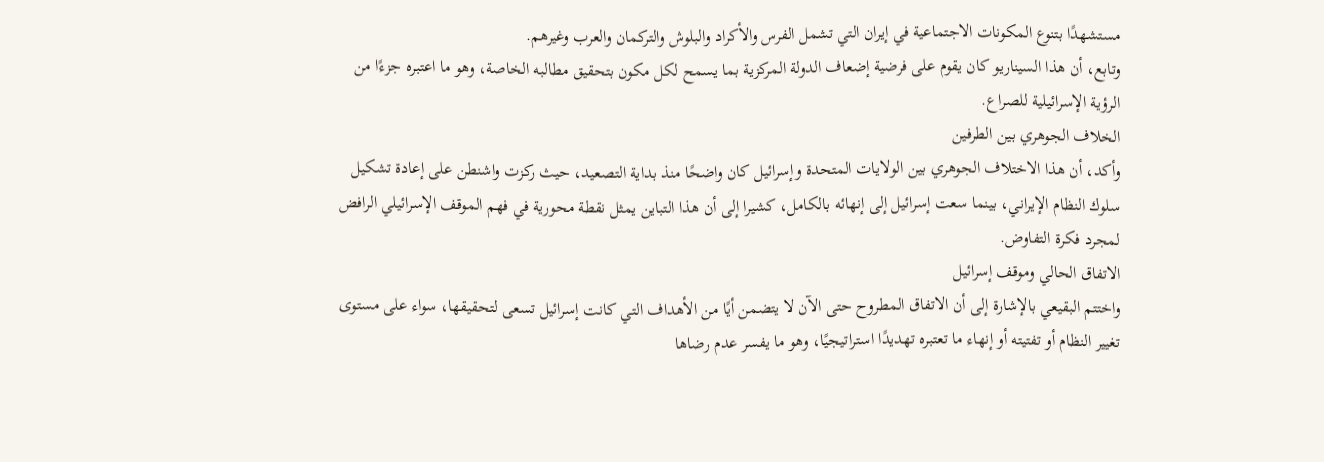مستشهدًا بتنوع المكونات الاجتماعية في إيران التي تشمل الفرس والأكراد والبلوش والتركمان والعرب وغيرهم.
وتابع، أن هذا السيناريو كان يقوم على فرضية إضعاف الدولة المركزية بما يسمح لكل مكون بتحقيق مطالبه الخاصة، وهو ما اعتبره جزءًا من الرؤية الإسرائيلية للصراع.
الخلاف الجوهري بين الطرفين
وأكد، أن هذا الاختلاف الجوهري بين الولايات المتحدة وإسرائيل كان واضحًا منذ بداية التصعيد، حيث ركزت واشنطن على إعادة تشكيل سلوك النظام الإيراني، بينما سعت إسرائيل إلى إنهائه بالكامل، كشيرا إلى أن هذا التباين يمثل نقطة محورية في فهم الموقف الإسرائيلي الرافض لمجرد فكرة التفاوض.
الاتفاق الحالي وموقف إسرائيل
واختتم البقيعي بالإشارة إلى أن الاتفاق المطروح حتى الآن لا يتضمن أيًا من الأهداف التي كانت إسرائيل تسعى لتحقيقها، سواء على مستوى تغيير النظام أو تفتيته أو إنهاء ما تعتبره تهديدًا استراتيجيًا، وهو ما يفسر عدم رضاها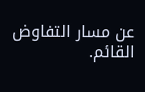عن مسار التفاوض القائم.